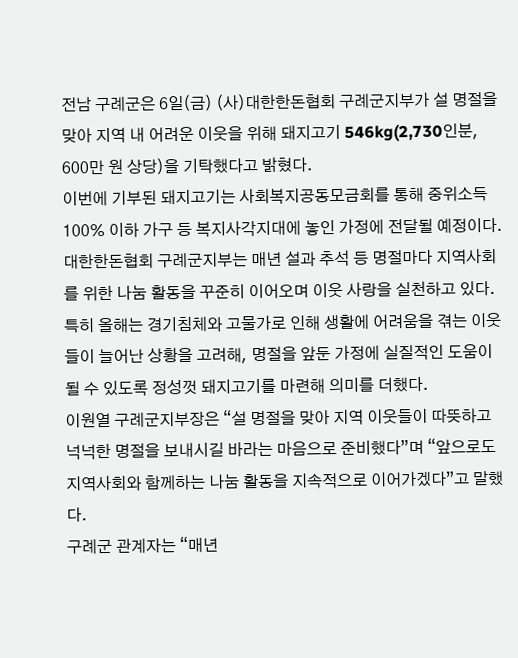전남 구례군은 6일(금) (사)대한한돈협회 구례군지부가 설 명절을 맞아 지역 내 어려운 이웃을 위해 돼지고기 546kg(2,730인분, 600만 원 상당)을 기탁했다고 밝혔다.
이번에 기부된 돼지고기는 사회복지공동모금회를 통해 중위소득 100% 이하 가구 등 복지사각지대에 놓인 가정에 전달될 예정이다.
대한한돈협회 구례군지부는 매년 설과 추석 등 명절마다 지역사회를 위한 나눔 활동을 꾸준히 이어오며 이웃 사랑을 실천하고 있다. 특히 올해는 경기침체와 고물가로 인해 생활에 어려움을 겪는 이웃들이 늘어난 상황을 고려해, 명절을 앞둔 가정에 실질적인 도움이 될 수 있도록 정성껏 돼지고기를 마련해 의미를 더했다.
이원열 구례군지부장은 “설 명절을 맞아 지역 이웃들이 따뜻하고 넉넉한 명절을 보내시길 바라는 마음으로 준비했다”며 “앞으로도 지역사회와 함께하는 나눔 활동을 지속적으로 이어가겠다”고 말했다.
구례군 관계자는 “매년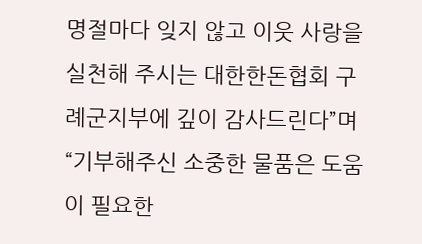명절마다 잊지 않고 이웃 사랑을 실천해 주시는 대한한돈협회 구례군지부에 깊이 감사드린다”며 “기부해주신 소중한 물품은 도움이 필요한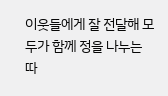이웃들에게 잘 전달해 모두가 함께 정을 나누는 따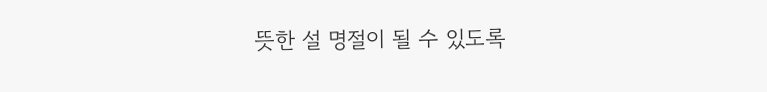뜻한 설 명절이 될 수 있도록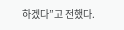하겠다”고 전했다.